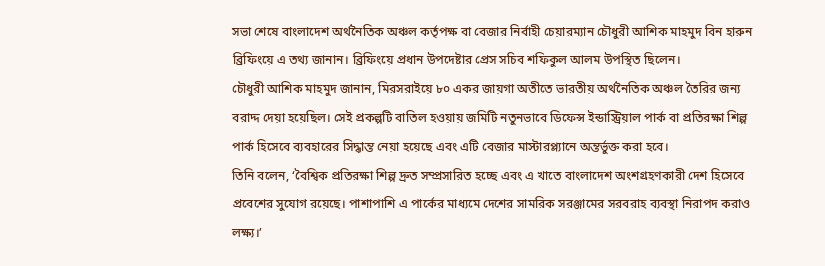সভা শেষে বাংলাদেশ অর্থনৈতিক অঞ্চল কর্তৃপক্ষ বা বেজার নির্বাহী চেয়ারম্যান চৌধুরী আশিক মাহমুদ বিন হারুন ব্রিফিংয়ে এ তথ্য জানান। ব্রিফিংয়ে প্রধান উপদেষ্টার প্রেস সচিব শফিকুল আলম উপস্থিত ছিলেন।
চৌধুরী আশিক মাহমুদ জানান, মিরসরাইয়ে ৮০ একর জায়গা অতীতে ভারতীয় অর্থনৈতিক অঞ্চল তৈরির জন্য বরাদ্দ দেয়া হয়েছিল। সেই প্রকল্পটি বাতিল হওয়ায় জমিটি নতুনভাবে ডিফেন্স ইন্ডাস্ট্রিয়াল পার্ক বা প্রতিরক্ষা শিল্প পার্ক হিসেবে ব্যবহারের সিদ্ধান্ত নেয়া হয়েছে এবং এটি বেজার মাস্টারপ্ল্যানে অন্তর্ভুক্ত করা হবে।
তিনি বলেন, ‘বৈশ্বিক প্রতিরক্ষা শিল্প দ্রুত সম্প্রসারিত হচ্ছে এবং এ খাতে বাংলাদেশ অংশগ্রহণকারী দেশ হিসেবে প্রবেশের সুযোগ রয়েছে। পাশাপাশি এ পার্কের মাধ্যমে দেশের সামরিক সরঞ্জামের সরবরাহ ব্যবস্থা নিরাপদ করাও লক্ষ্য।’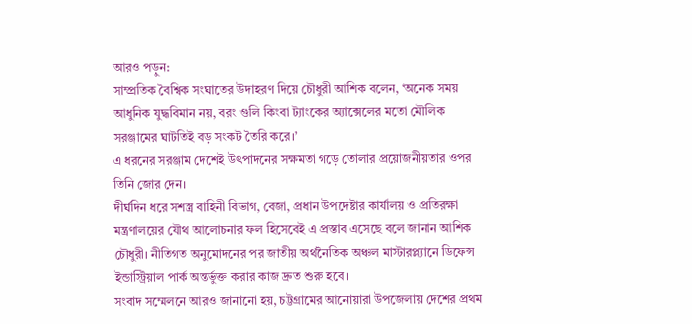আরও পড়ুন:
সাম্প্রতিক বৈশ্বিক সংঘাতের উদাহরণ দিয়ে চৌধুরী আশিক বলেন, ‘অনেক সময় আধুনিক যুদ্ধবিমান নয়, বরং গুলি কিংবা ট্যাংকের অ্যাক্সেলের মতো মৌলিক সরঞ্জামের ঘাটতিই বড় সংকট তৈরি করে।’
এ ধরনের সরঞ্জাম দেশেই উৎপাদনের সক্ষমতা গড়ে তোলার প্রয়োজনীয়তার ওপর তিনি জোর দেন।
দীর্ঘদিন ধরে সশস্ত্র বাহিনী বিভাগ, বেজা, প্রধান উপদেষ্টার কার্যালয় ও প্রতিরক্ষা মন্ত্রণালয়ের যৌথ আলোচনার ফল হিসেবেই এ প্রস্তাব এসেছে বলে জানান আশিক চৌধুরী। নীতিগত অনুমোদনের পর জাতীয় অর্থনৈতিক অঞ্চল মাস্টারপ্ল্যানে ডিফেন্স ইন্ডাস্ট্রিয়াল পার্ক অন্তর্ভুক্ত করার কাজ দ্রুত শুরু হবে।
সংবাদ সম্মেলনে আরও জানানো হয়, চট্টগ্রামের আনোয়ারা উপজেলায় দেশের প্রথম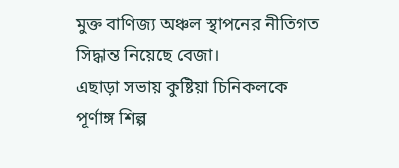মুক্ত বাণিজ্য অঞ্চল স্থাপনের নীতিগত সিদ্ধান্ত নিয়েছে বেজা।
এছাড়া সভায় কুষ্টিয়া চিনিকলকে পূর্ণাঙ্গ শিল্প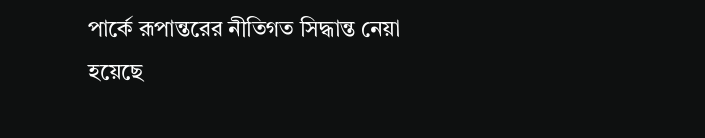পার্কে রূপান্তরের নীতিগত সিদ্ধান্ত নেয়া হয়েছে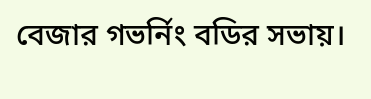বেজার গভর্নিং বডির সভায়।